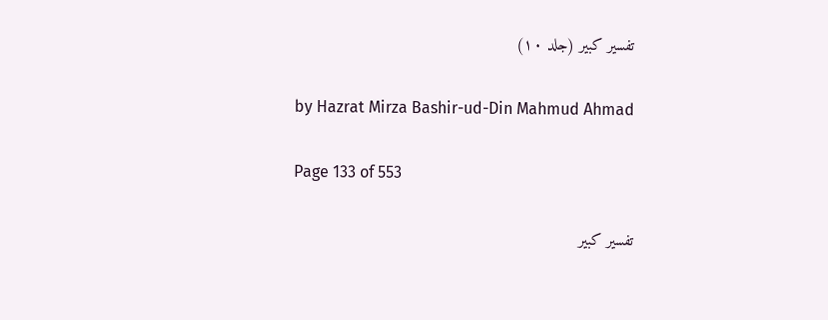تفسیر کبیر (جلد ۱۰)

by Hazrat Mirza Bashir-ud-Din Mahmud Ahmad

Page 133 of 553

تفسیر کبیر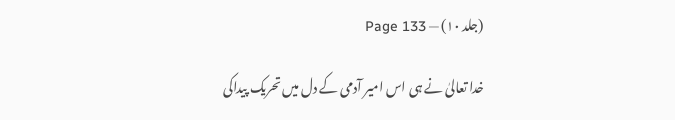(جلد ۱۰) — Page 133

خدا تعالیٰ نے ہی اس امیر آدمی کے دل میں تحریک پیداکی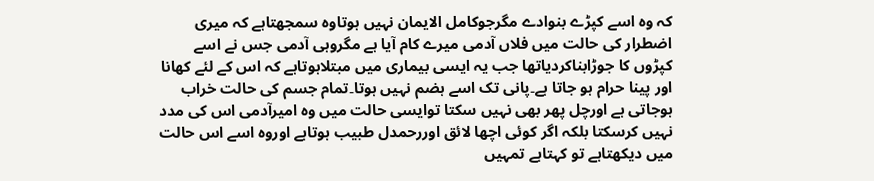کہ وہ اسے کپڑے بنوادے مگرجوکامل الایمان نہیں ہوتاوہ سمجھتاہے کہ میری اضطرار کی حالت میں فلاں آدمی میرے کام آیا ہے مگروہی آدمی جس نے اسے کپڑوں کا جوڑابناکردیاتھا جب یہ ایسی بیماری میں مبتلاہوتاہے کہ اس کے لئے کھانا اور پینا حرام ہو جاتا ہے۔پانی تک اسے ہضم نہیں ہوتا۔تمام جسم کی حالت خراب ہوجاتی ہے اورچل پھر بھی نہیں سکتا توایسی حالت میں وہ امیرآدمی اس کی مدد نہیں کرسکتا بلکہ اگر کوئی اچھا لائق اوررحمدل طبیب ہوتاہے اوروہ اسے اس حالت میں دیکھتاہے تو کہتاہے تمہیں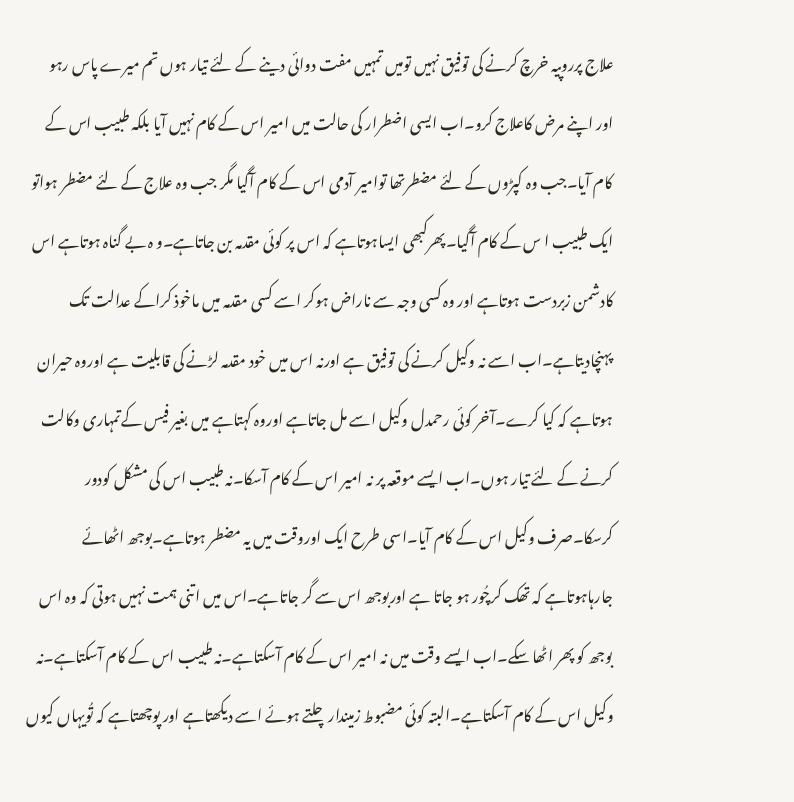علاج پرروپیہ خرچ کرنے کی توفیق نہیں تومیں تمہیں مفت دوائی دینے کے لئے تیار ہوں تم میرے پاس رہو اور اپنے مرض کاعلاج کرو۔اب ایسی اضطرار کی حالت میں امیر اس کے کام نہیں آیا بلکہ طبیب اس کے کام آیا۔جب وہ کپڑوں کے لئے مضطرتھا توامیر آدمی اس کے کام آگیا مگر جب وہ علاج کے لئے مضطر ہواتو ایک طبیب ا س کے کام آگیا۔پھرکبھی ایساہوتاہے کہ اس پر کوئی مقدمہ بن جاتاہے۔و ہ بے گناہ ہوتاہے اس کادشمن زبردست ہوتاہے اور وہ کسی وجہ سے ناراض ہوکر اسے کسی مقدمہ میں ماخوذ کراکے عدالت تک پہنچادیتاہے۔اب اسے نہ وکیل کرنے کی توفیق ہے اورنہ اس میں خود مقدمہ لڑنے کی قابلیت ہے اوروہ حیران ہوتاہے کہ کیا کرے۔آخر کوئی رحمدل وکیل اسے مل جاتاہے اوروہ کہتاہے میں بغیر فیس کےتمہاری وکالت کرنے کے لئے تیار ہوں۔اب ایسے موقعہ پر نہ امیر اس کے کام آسکا۔نہ طبیب اس کی مشکل کودور کرسکا۔صرف وکیل اس کے کام آیا۔اسی طرح ایک اوروقت میں یہ مضطر ہوتاہے۔بوجھ اٹھائے جارہاہوتاہے کہ تھک کرچُور ہو جاتا ہے اوربوجھ اس سے گر جاتاہے۔اس میں اتنی ہمت نہیں ہوتی کہ وہ اس بوجھ کو پھر اٹھا سکے۔اب ایسے وقت میں نہ امیر اس کے کام آسکتاہے۔نہ طبیب اس کے کام آسکتاہے۔نہ وکیل اس کے کام آسکتاہے۔البتہ کوئی مضبوط زمیندارچلتے ہوئے اسے دیکھتاہے اور پوچھتاہے کہ تُویہاں کیوں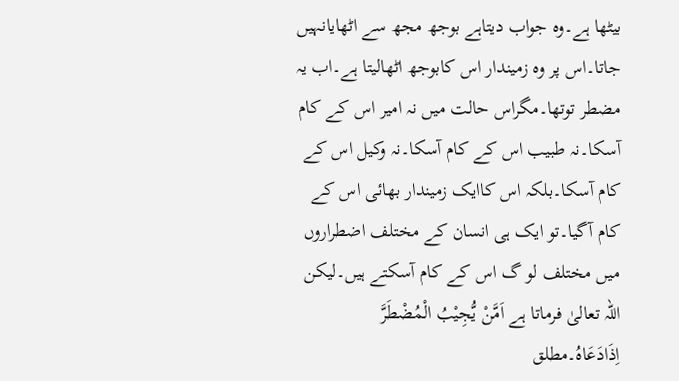بیٹھا ہے۔وہ جواب دیتاہے بوجھ مجھ سے اٹھایانہیں جاتا۔اس پر وہ زمیندار اس کابوجھ اٹھالیتا ہے۔اب یہ مضطر توتھا۔مگراس حالت میں نہ امیر اس کے کام آسکا۔نہ طبیب اس کے کام آسکا۔نہ وکیل اس کے کام آسکا۔بلکہ اس کاایک زمیندار بھائی اس کے کام آگیا۔تو ایک ہی انسان کے مختلف اضطراروں میں مختلف لو گ اس کے کام آسکتے ہیں۔لیکن اللہ تعالیٰ فرماتا ہے اَمَّنْ یُّجِیْبُ الْمُضْطَرَّ اِذَادَعَاہُ۔مطلق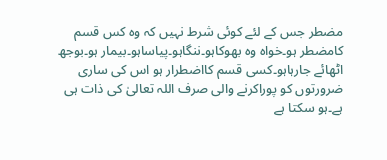مضطر جس کے لئے کوئی شرط نہیں کہ وہ کس قسم کامضطر ہو۔خواہ وہ بھوکاہو۔ننگاہو۔پیاساہو۔بیمار ہو۔بوجھ اٹھائے جارہاہو۔کسی قسم کااضطرار ہو اس کی ساری ضرورتوں کو پوراکرنے والی صرف اللہ تعالیٰ کی ذات ہی ہے۔ہو سکتا ہے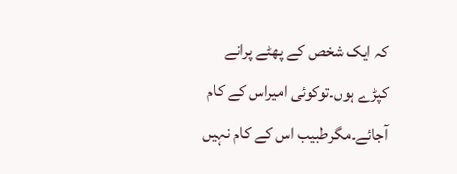کہ ایک شخص کے پھٹے پرانے کپڑے ہوں۔توکوئی امیراس کے کام آجائے۔مگرطبیب اس کے کام نہیں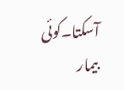آسکتا۔کوئی بیمار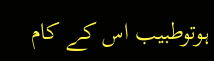ہوتوطبیب اس کے کام